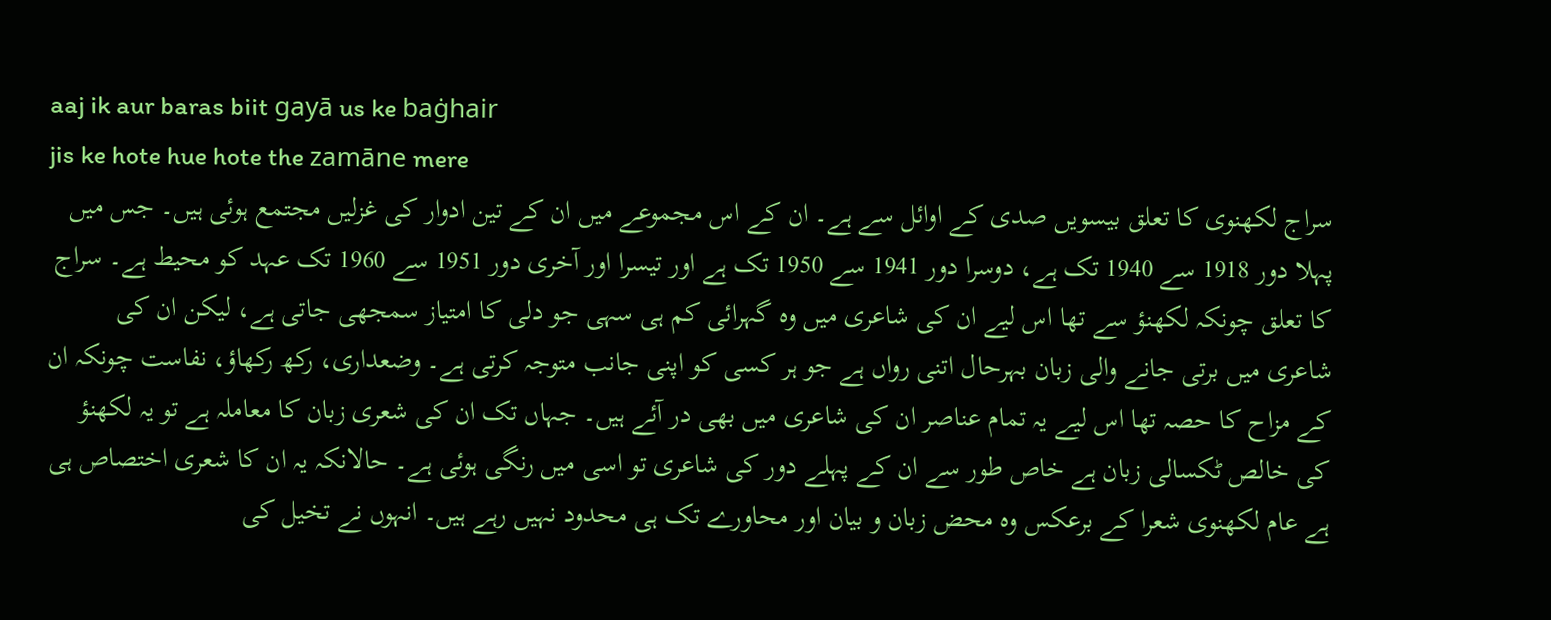aaj ik aur baras biit gayā us ke baġhair
jis ke hote hue hote the zamāne mere
سراج لکھنوی کا تعلق بیسویں صدی کے اوائل سے ہے۔ ان کے اس مجموعے میں ان کے تین ادوار کی غزلیں مجتمع ہوئی ہیں۔ جس میں پہلا دور 1918 سے 1940 تک ہے، دوسرا دور 1941 سے 1950 تک ہے اور تیسرا اور آخری دور 1951 سے 1960 تک عہد کو محیط ہے۔ سراج کا تعلق چونکہ لکھنؤ سے تھا اس لیے ان کی شاعری میں وہ گہرائی کم ہی سہی جو دلی کا امتیاز سمجھی جاتی ہے، لیکن ان کی شاعری میں برتی جانے والی زبان بہرحال اتنی رواں ہے جو ہر کسی کو اپنی جانب متوجہ کرتی ہے۔ وضعداری، رکھ رکھاؤ، نفاست چونکہ ان کے مزاح کا حصہ تھا اس لیے یہ تمام عناصر ان کی شاعری میں بھی در آئے ہیں۔ جہاں تک ان کی شعری زبان کا معاملہ ہے تو یہ لکھنؤ کی خالص ٹکسالی زبان ہے خاص طور سے ان کے پہلے دور کی شاعری تو اسی میں رنگی ہوئی ہے۔ حالانکہ یہ ان کا شعری اختصاص ہی ہے عام لکھنوی شعرا کے برعکس وہ محض زبان و بیان اور محاورے تک ہی محدود نہیں رہے ہیں۔ انہوں نے تخیل کی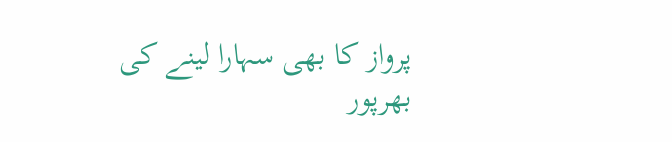پرواز کا بھی سہارا لینے کی بھرپور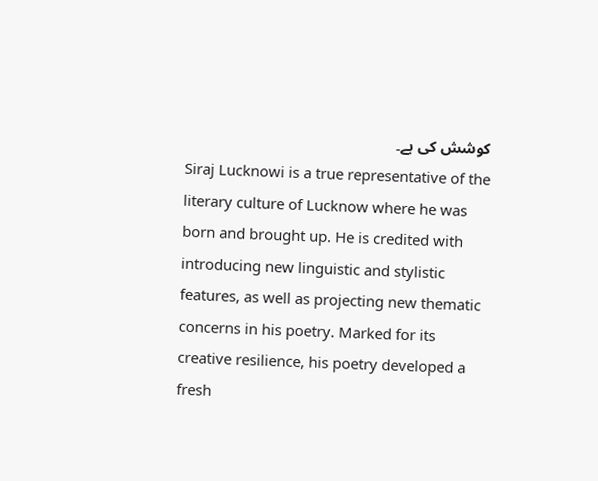کوشش کی ہے۔
Siraj Lucknowi is a true representative of the literary culture of Lucknow where he was born and brought up. He is credited with introducing new linguistic and stylistic features, as well as projecting new thematic concerns in his poetry. Marked for its creative resilience, his poetry developed a fresh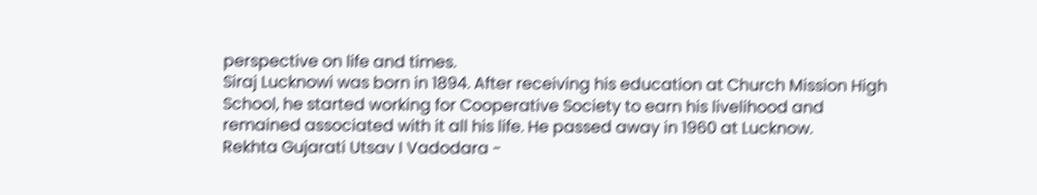perspective on life and times.
Siraj Lucknowi was born in 1894. After receiving his education at Church Mission High School, he started working for Cooperative Society to earn his livelihood and remained associated with it all his life. He passed away in 1960 at Lucknow.
Rekhta Gujarati Utsav I Vadodara -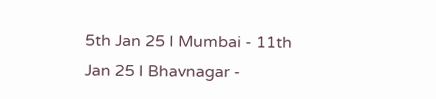5th Jan 25 I Mumbai - 11th Jan 25 I Bhavnagar -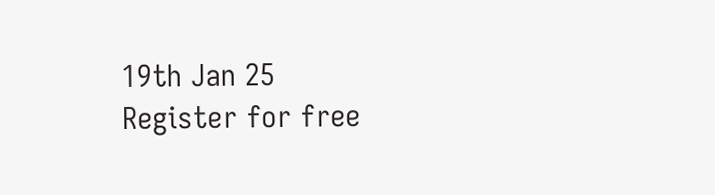19th Jan 25
Register for free